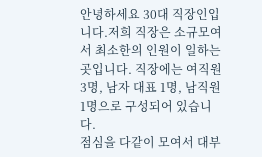안녕하세요 30대 직장인입니다.저희 직장은 소규모여서 최소한의 인원이 일하는 곳입니다. 직장에는 여직원 3명, 남자 대표 1명, 남직원 1명으로 구성되어 있습니다.
점심을 다같이 모여서 대부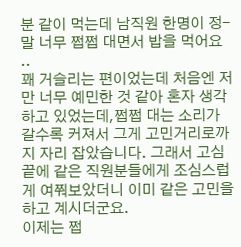분 같이 먹는데 남직원 한명이 정-말 너무 쩝쩝 대면서 밥을 먹어요 ..
꽤 거슬리는 편이었는데 처음엔 저만 너무 예민한 것 같아 혼자 생각하고 있었는데,쩝쩝 대는 소리가 갈수록 커져서 그게 고민거리로까지 자리 잡았습니다. 그래서 고심 끝에 같은 직원분들에게 조심스럽게 여쭤보았더니 이미 같은 고민을 하고 계시더군요.
이제는 쩝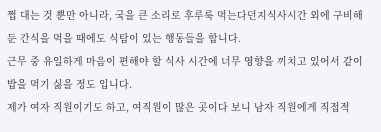쩝 대는 것 뿐만 아니라, 국을 큰 소리로 후루룩 먹는다던지식사시간 외에 구비해 둔 간식을 먹을 때에도 식탐이 있는 행동들을 합니다.
근무 중 유일하게 마음이 편해야 할 식사 시간에 너무 영향을 끼치고 있어서 같이 밥을 먹기 싫을 정도 입니다.
제가 여자 직원이기도 하고, 여직원이 많은 곳이다 보니 남자 직원에게 직접적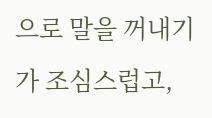으로 말을 꺼내기가 조심스럽고,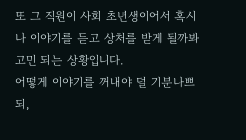또 그 직원이 사회 초년생이어서 혹시나 이야기를 듣고 상처를 받게 될까봐 고민 되는 상황입니다.
어떻게 이야기를 꺼내야 덜 기분나쁘되,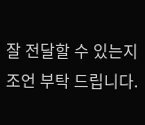잘 전달할 수 있는지 조언 부탁 드립니다.